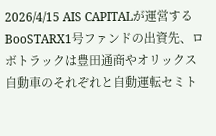2026/4/15 AIS CAPITALが運営するBooSTARX1号ファンドの出資先、ロボトラックは豊田通商やオリックス自動車のそれぞれと自動運転セミト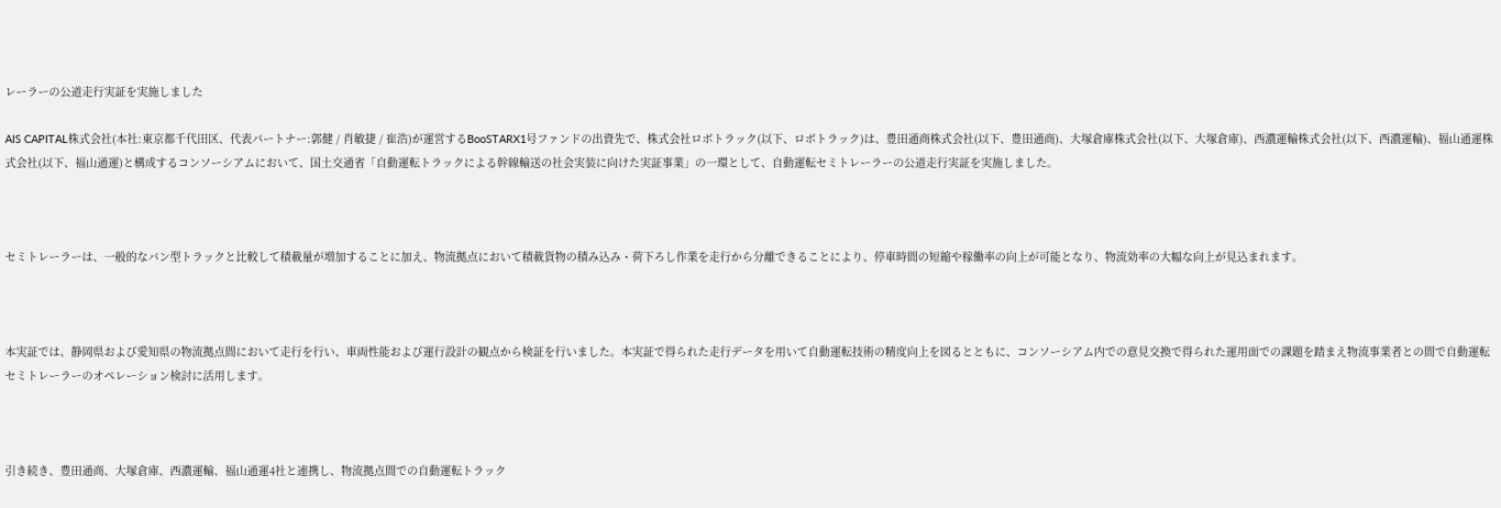レーラーの公道走行実証を実施しました

AIS CAPITAL株式会社(本社:東京都千代田区、代表パートナー:郭健 / 肖敏捷 / 崔浩)が運営するBooSTARX1号ファンドの出資先で、株式会社ロボトラック(以下、ロボトラック)は、豊田通商株式会社(以下、豊田通商)、大塚倉庫株式会社(以下、大塚倉庫)、西濃運輸株式会社(以下、西濃運輸)、福山通運株式会社(以下、福山通運)と構成するコンソーシアムにおいて、国土交通省「自動運転トラックによる幹線輸送の社会実装に向けた実証事業」の一環として、自動運転セミトレーラーの公道走行実証を実施しました。



セミトレーラーは、一般的なバン型トラックと比較して積載量が増加することに加え、物流拠点において積載貨物の積み込み・荷下ろし作業を走行から分離できることにより、停車時間の短縮や稼働率の向上が可能となり、物流効率の大幅な向上が見込まれます。



本実証では、静岡県および愛知県の物流拠点間において走行を行い、車両性能および運行設計の観点から検証を行いました。本実証で得られた走行データを用いて自動運転技術の精度向上を図るとともに、コンソーシアム内での意見交換で得られた運用面での課題を踏まえ物流事業者との間で自動運転セミトレーラーのオペレーション検討に活用します。



引き続き、豊田通商、大塚倉庫、西濃運輸、福山通運4社と連携し、物流拠点間での自動運転トラック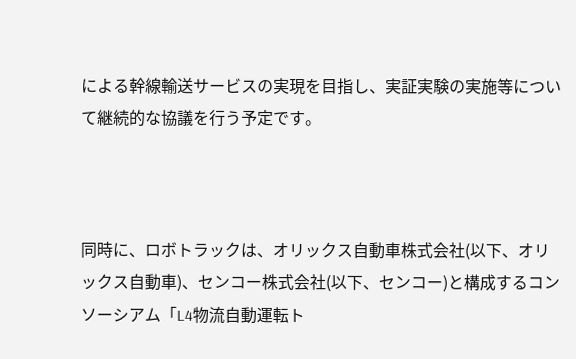による幹線輸送サービスの実現を目指し、実証実験の実施等について継続的な協議を行う予定です。



同時に、ロボトラックは、オリックス自動車株式会社(以下、オリックス自動車)、センコー株式会社(以下、センコー)と構成するコンソーシアム「L4物流自動運転ト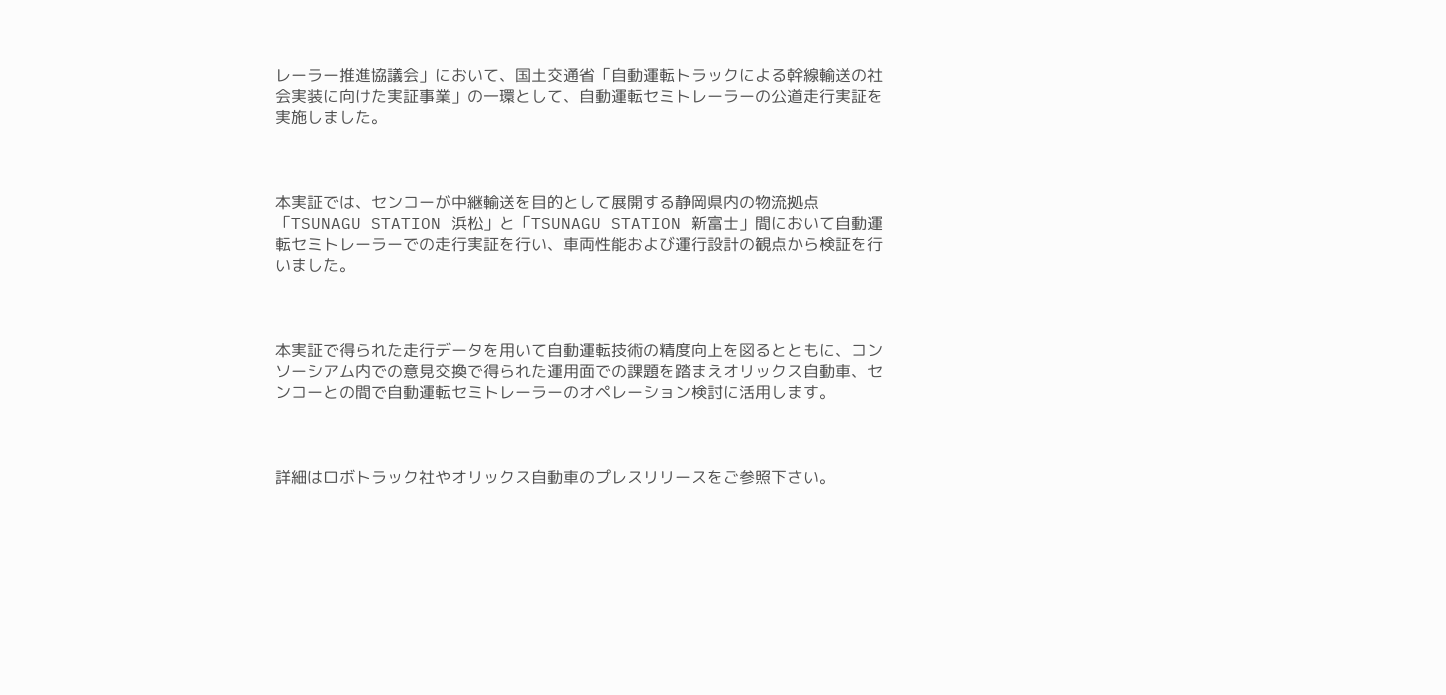レーラー推進協議会」において、国土交通省「自動運転トラックによる幹線輸送の社会実装に向けた実証事業」の一環として、自動運転セミトレーラーの公道走行実証を実施しました。



本実証では、センコーが中継輸送を目的として展開する静岡県内の物流拠点「TSUNAGU STATION 浜松」と「TSUNAGU STATION 新富士」間において自動運転セミトレーラーでの走行実証を行い、車両性能および運行設計の観点から検証を行いました。



本実証で得られた走行データを用いて自動運転技術の精度向上を図るとともに、コンソーシアム内での意見交換で得られた運用面での課題を踏まえオリックス自動車、センコーとの間で自動運転セミトレーラーのオペレーション検討に活用します。



詳細はロボトラック社やオリックス自動車のプレスリリースをご参照下さい。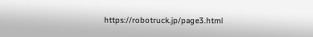https://robotruck.jp/page3.html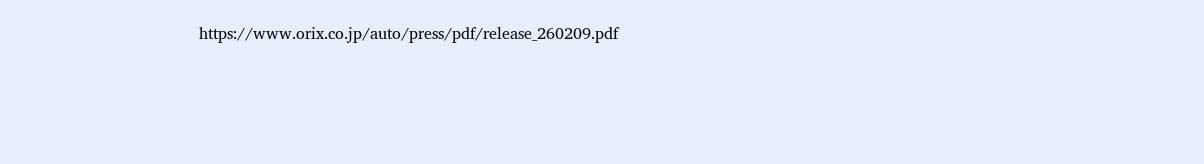https://www.orix.co.jp/auto/press/pdf/release_260209.pdf